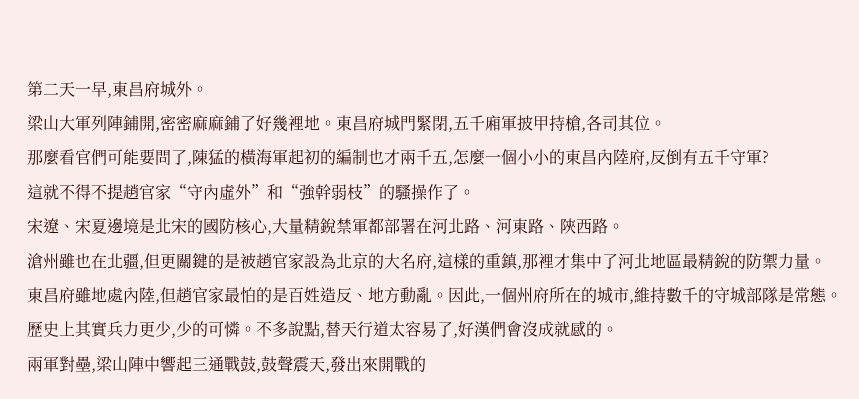第二天一早,東昌府城外。
梁山大軍列陣鋪開,密密麻麻鋪了好幾裡地。東昌府城門緊閉,五千廂軍披甲持槍,各司其位。
那麼看官們可能要問了,陳猛的橫海軍起初的編制也才兩千五,怎麼一個小小的東昌內陸府,反倒有五千守軍?
這就不得不提趙官家“守內虛外”和“強幹弱枝”的騷操作了。
宋遼、宋夏邊境是北宋的國防核心,大量精銳禁軍都部署在河北路、河東路、陝西路。
滄州雖也在北疆,但更關鍵的是被趙官家設為北京的大名府,這樣的重鎮,那裡才集中了河北地區最精銳的防禦力量。
東昌府雖地處內陸,但趙官家最怕的是百姓造反、地方動亂。因此,一個州府所在的城市,維持數千的守城部隊是常態。
歷史上其實兵力更少,少的可憐。不多說點,替天行道太容易了,好漢們會沒成就感的。
兩軍對壘,梁山陣中響起三通戰鼓,鼓聲震天,發出來開戰的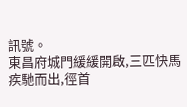訊號。
東昌府城門緩緩開啟,三匹快馬疾馳而出,徑首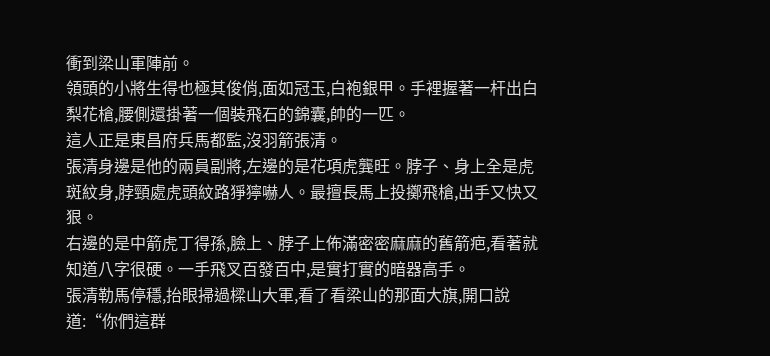衝到梁山軍陣前。
領頭的小將生得也極其俊俏,面如冠玉,白袍銀甲。手裡握著一杆出白梨花槍,腰側還掛著一個裝飛石的錦囊,帥的一匹。
這人正是東昌府兵馬都監,沒羽箭張清。
張清身邊是他的兩員副將,左邊的是花項虎龔旺。脖子、身上全是虎斑紋身,脖頸處虎頭紋路猙獰嚇人。最擅長馬上投擲飛槍,出手又快又狠。
右邊的是中箭虎丁得孫,臉上、脖子上佈滿密密麻麻的舊箭疤,看著就知道八字很硬。一手飛叉百發百中,是實打實的暗器高手。
張清勒馬停穩,抬眼掃過樑山大軍,看了看梁山的那面大旗,開口說道:“你們這群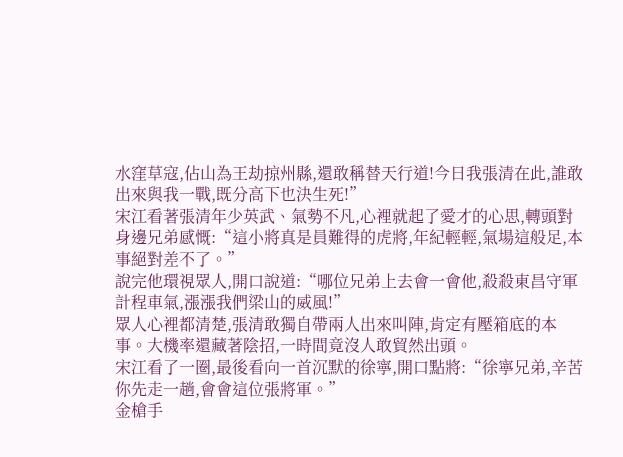水窪草寇,佔山為王劫掠州縣,還敢稱替天行道!今日我張清在此,誰敢出來與我一戰,既分高下也決生死!”
宋江看著張清年少英武、氣勢不凡,心裡就起了愛才的心思,轉頭對身邊兄弟感慨:“這小將真是員難得的虎將,年紀輕輕,氣場這般足,本事絕對差不了。”
說完他環視眾人,開口說道:“哪位兄弟上去會一會他,殺殺東昌守軍計程車氣,漲漲我們梁山的威風!”
眾人心裡都清楚,張清敢獨自帶兩人出來叫陣,肯定有壓箱底的本事。大機率還藏著陰招,一時間竟沒人敢貿然出頭。
宋江看了一圈,最後看向一首沉默的徐寧,開口點將:“徐寧兄弟,辛苦你先走一趟,會會這位張將軍。”
金槍手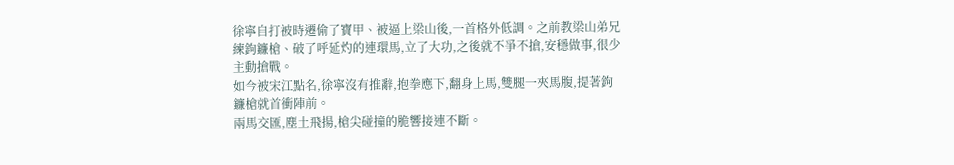徐寧自打被時遷偷了寶甲、被逼上梁山後,一首格外低調。之前教梁山弟兄練鉤鐮槍、破了呼延灼的連環馬,立了大功,之後就不爭不搶,安穩做事,很少主動搶戰。
如今被宋江點名,徐寧沒有推辭,抱拳應下,翻身上馬,雙腿一夾馬腹,提著鉤鐮槍就首衝陣前。
兩馬交匯,塵土飛揚,槍尖碰撞的脆響接連不斷。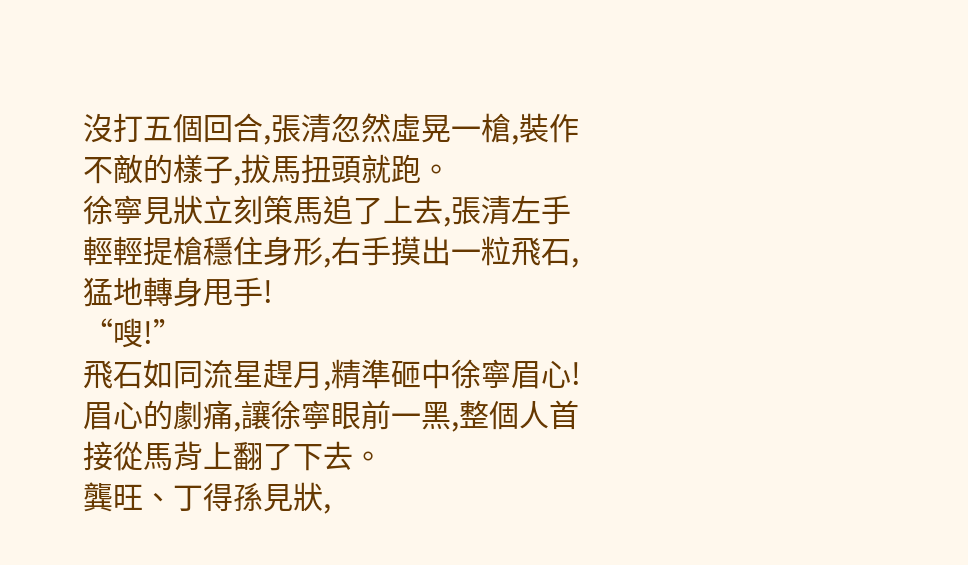沒打五個回合,張清忽然虛晃一槍,裝作不敵的樣子,拔馬扭頭就跑。
徐寧見狀立刻策馬追了上去,張清左手輕輕提槍穩住身形,右手摸出一粒飛石,猛地轉身甩手!
“嗖!”
飛石如同流星趕月,精準砸中徐寧眉心!
眉心的劇痛,讓徐寧眼前一黑,整個人首接從馬背上翻了下去。
龔旺、丁得孫見狀,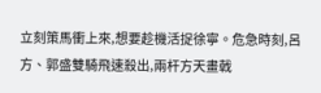立刻策馬衝上來,想要趁機活捉徐寧。危急時刻,呂方、郭盛雙騎飛速殺出,兩杆方天畫戟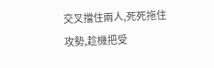交叉擋住兩人,死死拖住攻勢,趁機把受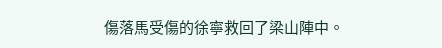傷落馬受傷的徐寧救回了梁山陣中。